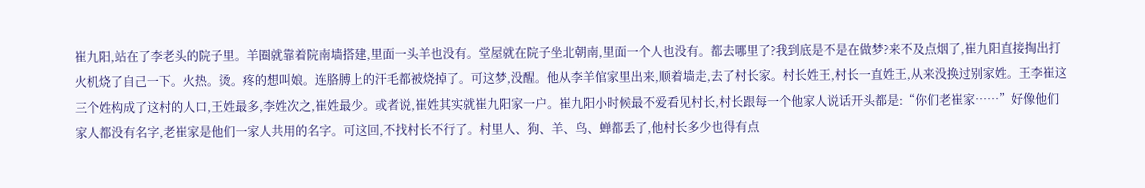崔九阳,站在了李老头的院子里。羊圈就靠着院南墙搭建,里面一头羊也没有。堂屋就在院子坐北朝南,里面一个人也没有。都去哪里了?我到底是不是在做梦?来不及点烟了,崔九阳直接掏出打火机烧了自己一下。火热。烫。疼的想叫娘。连胳膊上的汗毛都被烧掉了。可这梦,没醒。他从李羊倌家里出来,顺着墙走,去了村长家。村长姓王,村长一直姓王,从来没换过别家姓。王李崔这三个姓构成了这村的人口,王姓最多,李姓次之,崔姓最少。或者说,崔姓其实就崔九阳家一户。崔九阳小时候最不爱看见村长,村长跟每一个他家人说话开头都是:“你们老崔家……”好像他们家人都没有名字,老崔家是他们一家人共用的名字。可这回,不找村长不行了。村里人、狗、羊、鸟、蝉都丢了,他村长多少也得有点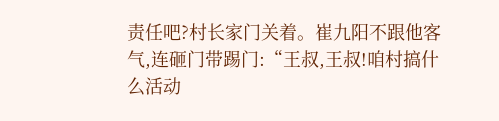责任吧?村长家门关着。崔九阳不跟他客气,连砸门带踢门:“王叔,王叔!咱村搞什么活动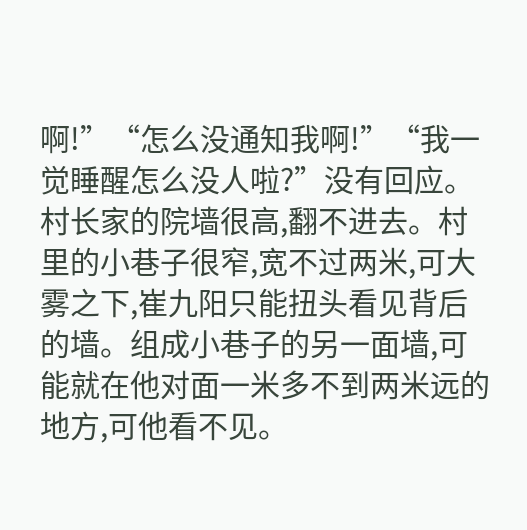啊!”“怎么没通知我啊!”“我一觉睡醒怎么没人啦?”没有回应。村长家的院墙很高,翻不进去。村里的小巷子很窄,宽不过两米,可大雾之下,崔九阳只能扭头看见背后的墙。组成小巷子的另一面墙,可能就在他对面一米多不到两米远的地方,可他看不见。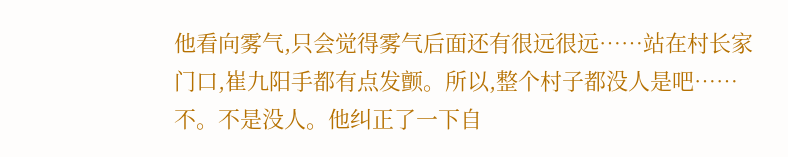他看向雾气,只会觉得雾气后面还有很远很远……站在村长家门口,崔九阳手都有点发颤。所以,整个村子都没人是吧……不。不是没人。他纠正了一下自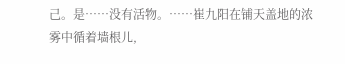己。是……没有活物。……崔九阳在铺天盖地的浓雾中循着墙根儿,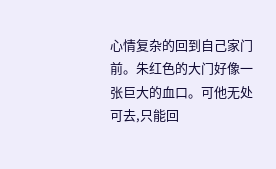心情复杂的回到自己家门前。朱红色的大门好像一张巨大的血口。可他无处可去,只能回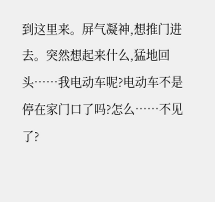到这里来。屏气凝神,想推门进去。突然想起来什么,猛地回头……我电动车呢?电动车不是停在家门口了吗?怎么……不见了?